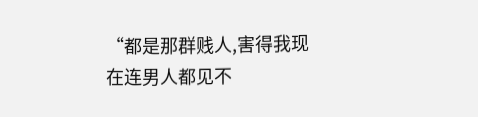“都是那群贱人,害得我现在连男人都见不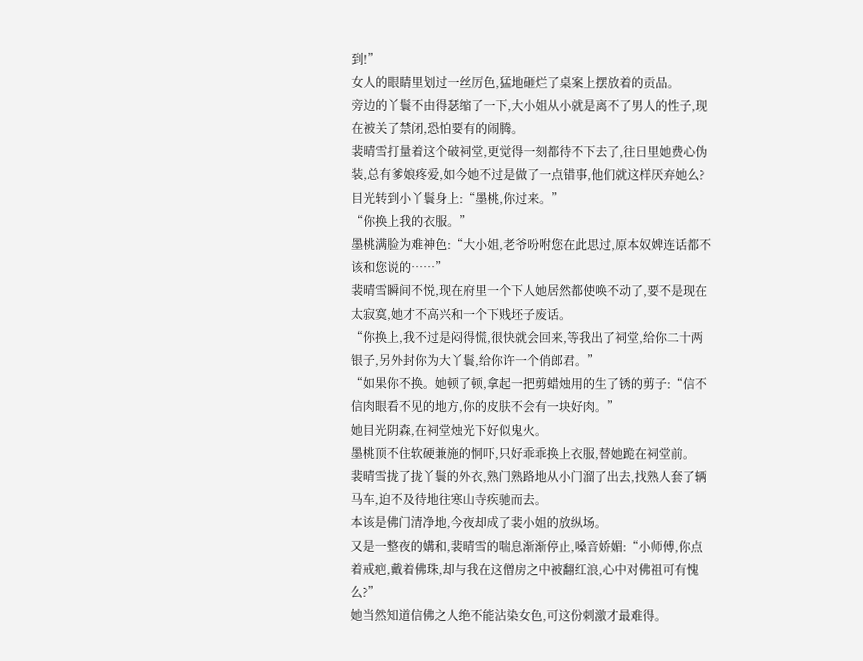到!”
女人的眼睛里划过一丝厉色,猛地砸烂了桌案上摆放着的贡品。
旁边的丫鬟不由得瑟缩了一下,大小姐从小就是离不了男人的性子,现在被关了禁闭,恐怕要有的闹腾。
裴晴雪打量着这个破祠堂,更觉得一刻都待不下去了,往日里她费心伪装,总有爹娘疼爱,如今她不过是做了一点错事,他们就这样厌弃她么?
目光转到小丫鬟身上:“墨桃,你过来。”
“你换上我的衣服。”
墨桃满脸为难神色:“大小姐,老爷吩咐您在此思过,原本奴婢连话都不该和您说的……”
裴晴雪瞬间不悦,现在府里一个下人她居然都使唤不动了,要不是现在太寂寞,她才不高兴和一个下贱坯子废话。
“你换上,我不过是闷得慌,很快就会回来,等我出了祠堂,给你二十两银子,另外封你为大丫鬟,给你许一个俏郎君。”
“如果你不换。她顿了顿,拿起一把剪蜡烛用的生了锈的剪子:“信不信肉眼看不见的地方,你的皮肤不会有一块好肉。”
她目光阴森,在祠堂烛光下好似鬼火。
墨桃顶不住软硬兼施的恫吓,只好乖乖换上衣服,替她跪在祠堂前。
裴晴雪拢了拢丫鬟的外衣,熟门熟路地从小门溜了出去,找熟人套了辆马车,迫不及待地往寒山寺疾驰而去。
本该是佛门清净地,今夜却成了裴小姐的放纵场。
又是一整夜的媾和,裴晴雪的喘息渐渐停止,嗓音娇媚:“小师傅,你点着戒疤,戴着佛珠,却与我在这僧房之中被翻红浪,心中对佛祖可有愧么?”
她当然知道信佛之人绝不能沾染女色,可这份刺激才最难得。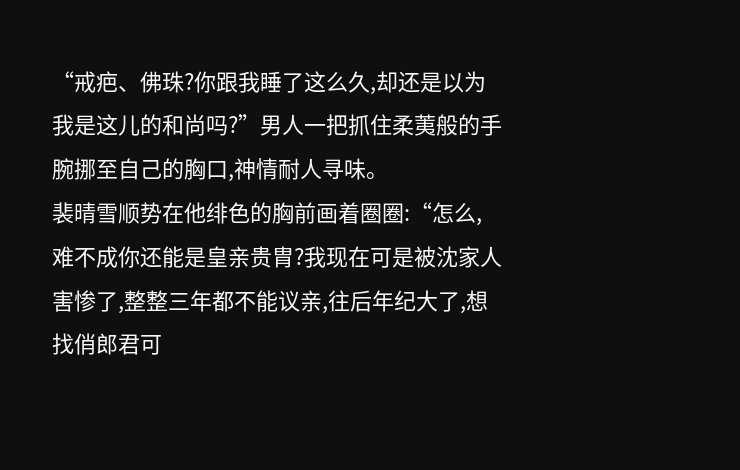“戒疤、佛珠?你跟我睡了这么久,却还是以为我是这儿的和尚吗?”男人一把抓住柔荑般的手腕挪至自己的胸口,神情耐人寻味。
裴晴雪顺势在他绯色的胸前画着圈圈:“怎么,难不成你还能是皇亲贵胄?我现在可是被沈家人害惨了,整整三年都不能议亲,往后年纪大了,想找俏郎君可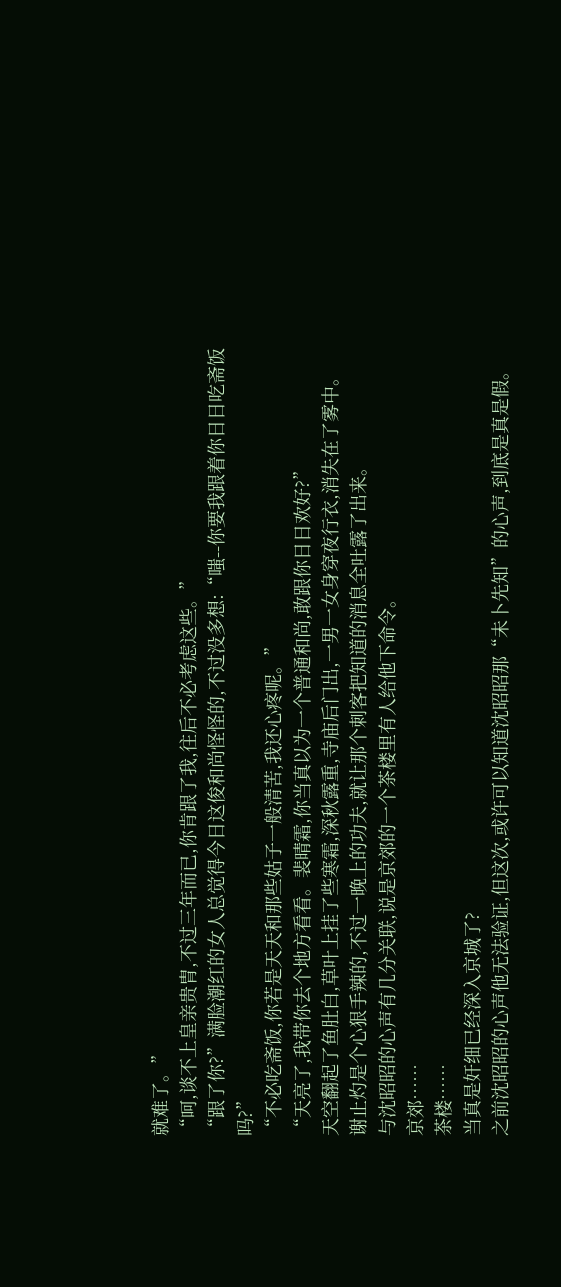就难了。”
“呵,谈不上皇亲贵胄,不过三年而已,你肯跟了我,往后不必考虑这些。”
“跟了你?”满脸潮红的女人总觉得今日这俊和尚怪怪的,不过没多想:“嗤--你要我跟着你日日吃斋饭吗?”
“不必吃斋饭,你若是天天和那些姑子一般清苦,我还心疼呢。”
“天亮了,我带你去个地方看看。裴晴霜,你当真以为一个普通和尚,敢跟你日日欢好?”
天空翻起了鱼肚白,草叶上挂了些寒霜,深秋露重,寺庙后门出,一男一女身穿夜行衣,消失在了雾中。
谢止灼是个心狠手辣的,不过一晚上的功夫,就让那个刺客把知道的消息全吐露了出来。
与沈昭昭的心声有几分关联,说是京郊的一个茶楼里有人给他下命令。
京郊……
茶楼……
当真是奸细已经深入京城了?
之前沈昭昭的心声他无法验证,但这次,或许可以知道沈昭昭那“未卜先知”的心声,到底是真是假。